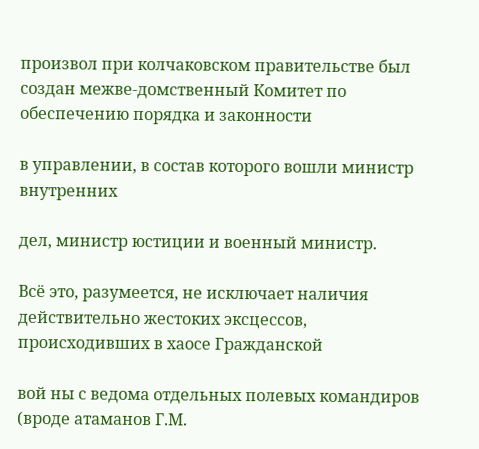произвол при колчаковском правительстве был создан межве-домственный Комитет по обеспечению порядка и законности

в управлении, в состав которого вошли министр внутренних

дел, министр юстиции и военный министр.

Всё это, разумеется, не исключает наличия действительно жестоких эксцессов, происходивших в хаосе Гражданской

вой ны с ведома отдельных полевых командиров (вроде атаманов Г.М.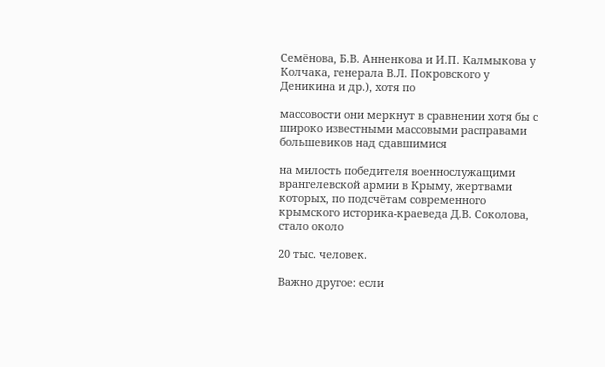Семёнова, Б.В. Анненкова и И.П. Калмыкова у Колчака, генерала В.Л. Покровского у Деникина и др.), хотя по

массовости они меркнут в сравнении хотя бы с широко известными массовыми расправами большевиков над сдавшимися

на милость победителя военнослужащими врангелевской армии в Крыму, жертвами которых, по подсчётам современного крымского историка-краеведа Д.В. Соколова, стало около

20 тыс. человек.

Важно другое: если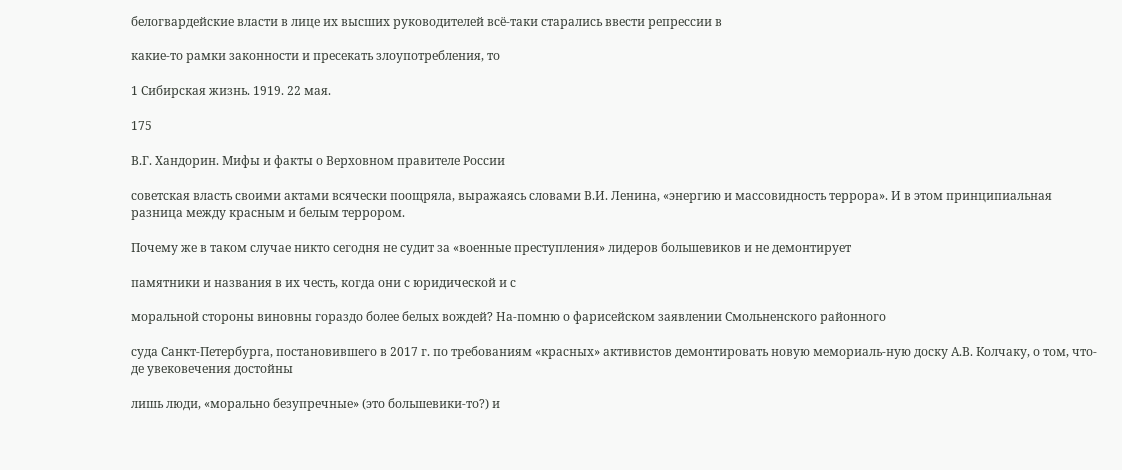белогвардейские власти в лице их высших руководителей всё-таки старались ввести репрессии в

какие-то рамки законности и пресекать злоупотребления, то

1 Сибирская жизнь. 1919. 22 мая.

175

В.Г. Хандорин. Мифы и факты о Верховном правителе России

советская власть своими актами всячески поощряла, выражаясь словами В.И. Ленина, «энергию и массовидность террора». И в этом принципиальная разница между красным и белым террором.

Почему же в таком случае никто сегодня не судит за «военные преступления» лидеров большевиков и не демонтирует

памятники и названия в их честь, когда они с юридической и с

моральной стороны виновны гораздо более белых вождей? На-помню о фарисейском заявлении Смольненского районного

суда Санкт-Петербурга, постановившего в 2017 г. по требованиям «красных» активистов демонтировать новую мемориаль-ную доску А.В. Колчаку, о том, что-де увековечения достойны

лишь люди, «морально безупречные» (это большевики-то?) и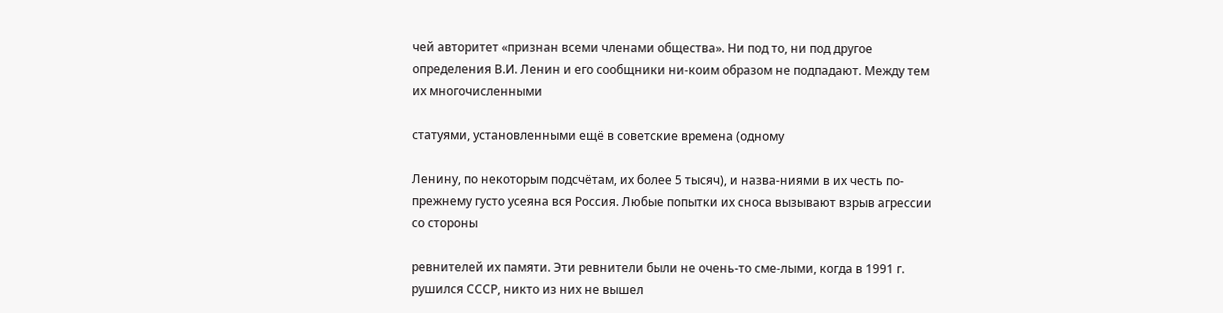чей авторитет «признан всеми членами общества». Ни под то, ни под другое определения В.И. Ленин и его сообщники ни-коим образом не подпадают. Между тем их многочисленными

статуями, установленными ещё в советские времена (одному

Ленину, по некоторым подсчётам, их более 5 тысяч), и назва-ниями в их честь по-прежнему густо усеяна вся Россия. Любые попытки их сноса вызывают взрыв агрессии со стороны

ревнителей их памяти. Эти ревнители были не очень-то сме-лыми, когда в 1991 г. рушился СССР, никто из них не вышел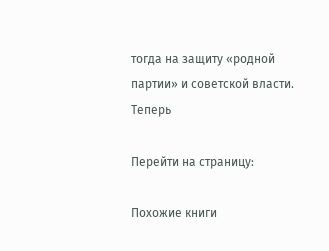тогда на защиту «родной партии» и советской власти. Теперь

Перейти на страницу:

Похожие книги